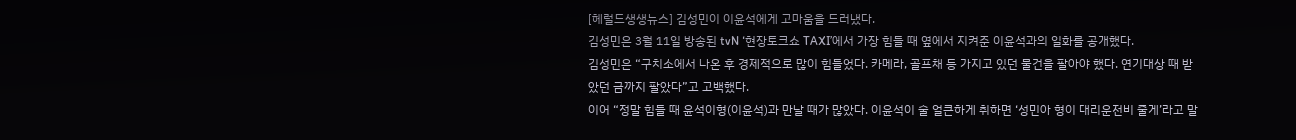[헤럴드생생뉴스] 김성민이 이윤석에게 고마움을 드러냈다.
김성민은 3월 11일 방송된 tvN ‘현장토크쇼 TAXI’에서 가장 힘들 때 옆에서 지켜준 이윤석과의 일화를 공개했다.
김성민은 “구치소에서 나온 후 경제적으로 많이 힘들었다. 카메라, 골프채 등 가지고 있던 물건을 팔아야 했다. 연기대상 때 받았던 금까지 팔았다”고 고백했다.
이어 “정말 힘들 때 윤석이형(이윤석)과 만날 때가 많았다. 이윤석이 술 얼큰하게 취하면 ‘성민아 형이 대리운전비 줄게’라고 말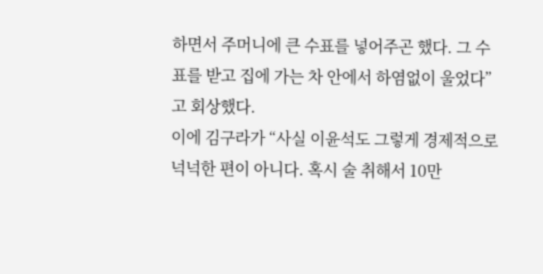하면서 주머니에 큰 수표를 넣어주곤 했다. 그 수표를 받고 집에 가는 차 안에서 하염없이 울었다”고 회상했다.
이에 김구라가 “사실 이윤석도 그렇게 경제적으로 넉넉한 편이 아니다. 혹시 술 취해서 10만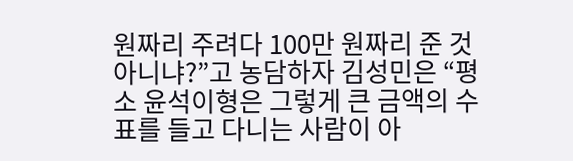원짜리 주려다 100만 원짜리 준 것 아니냐?”고 농담하자 김성민은 “평소 윤석이형은 그렇게 큰 금액의 수표를 들고 다니는 사람이 아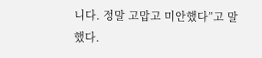니다. 정말 고맙고 미안했다”고 말했다.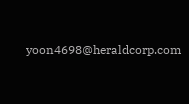yoon4698@heraldcorp.com